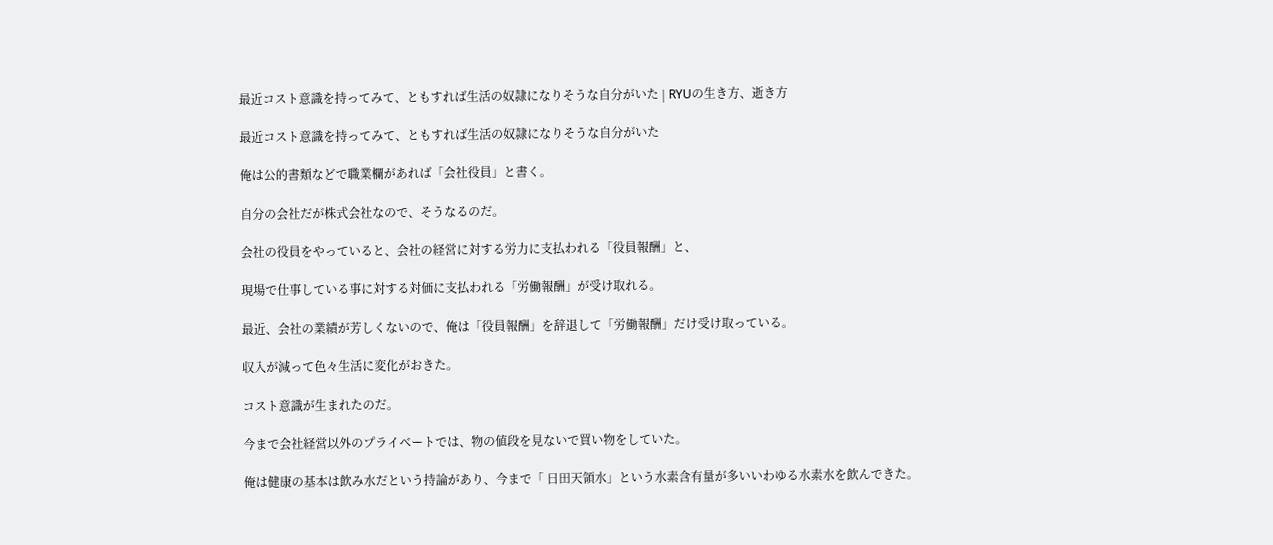最近コスト意識を持ってみて、ともすれば生活の奴隷になりそうな自分がいた | RYUの生き方、逝き方

最近コスト意識を持ってみて、ともすれば生活の奴隷になりそうな自分がいた

俺は公的書類などで職業欄があれば「会社役員」と書く。

自分の会社だが株式会社なので、そうなるのだ。

会社の役員をやっていると、会社の経営に対する労力に支払われる「役員報酬」と、

現場で仕事している事に対する対価に支払われる「労働報酬」が受け取れる。

最近、会社の業績が芳しくないので、俺は「役員報酬」を辞退して「労働報酬」だけ受け取っている。

収入が減って色々生活に変化がおきた。

コスト意識が生まれたのだ。

今まで会社経営以外のプライベートでは、物の値段を見ないで買い物をしていた。

俺は健康の基本は飲み水だという持論があり、今まで「 日田天領水」という水素含有量が多いいわゆる水素水を飲んできた。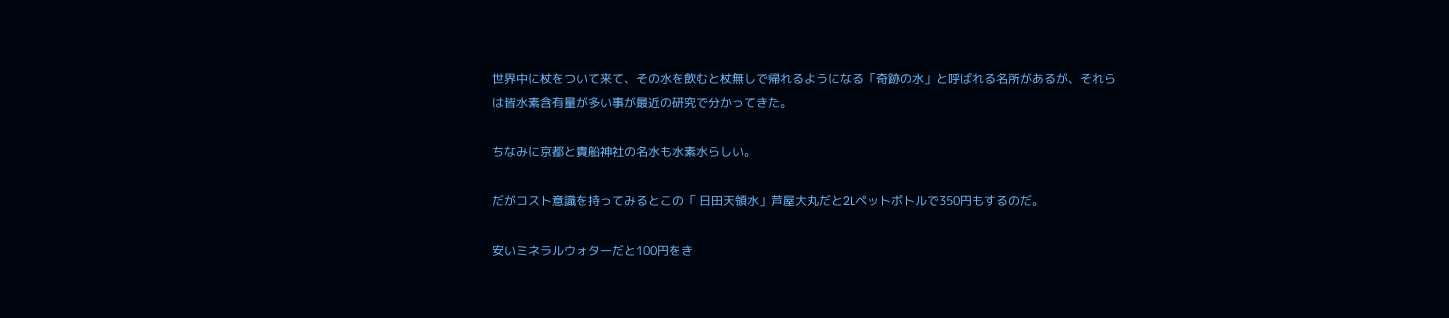世界中に杖をついて来て、その水を飲むと杖無しで帰れるようになる「奇跡の水」と呼ばれる名所があるが、それらは皆水素含有量が多い事が最近の研究で分かってきた。

ちなみに京都と貴船神社の名水も水素水らしい。

だがコスト意識を持ってみるとこの「 日田天領水」芦屋大丸だと2Lペットボトルで350円もするのだ。

安いミネラルウォターだと100円をき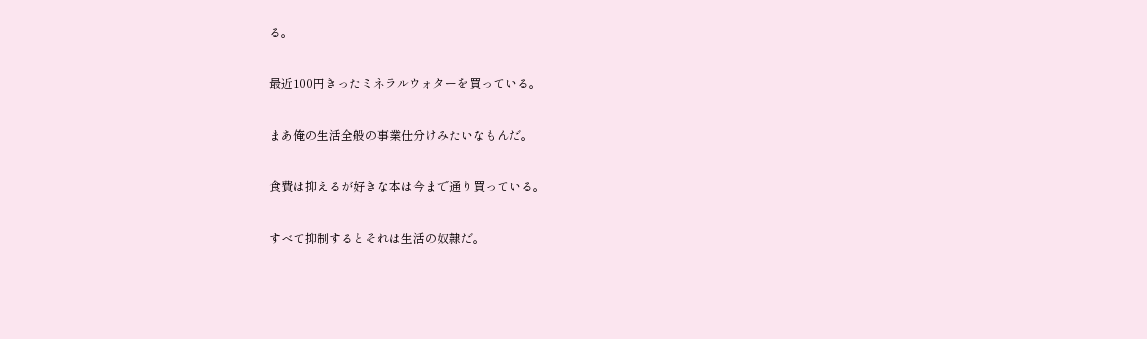る。

最近100円きったミネラルウォターを買っている。

まあ俺の生活全般の事業仕分けみたいなもんだ。

食費は抑えるが好きな本は今まで通り買っている。

すべて抑制するとそれは生活の奴隷だ。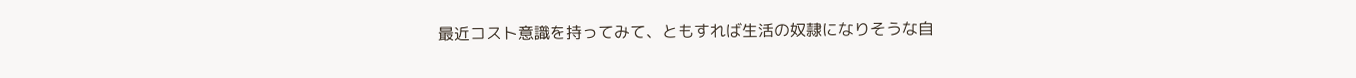最近コスト意識を持ってみて、ともすれば生活の奴隷になりそうな自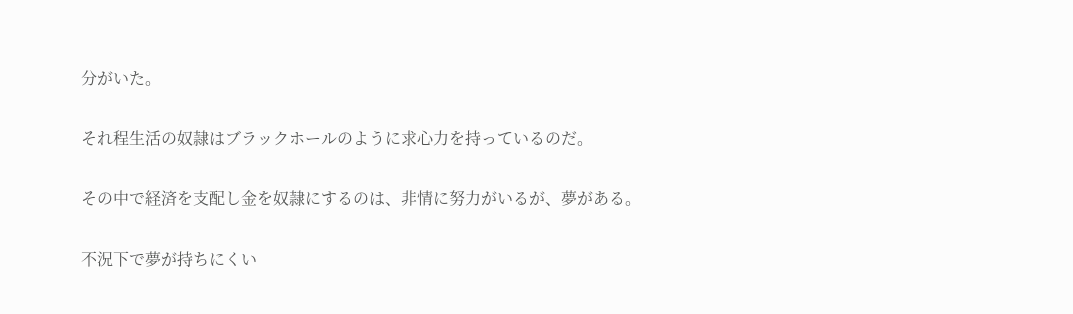分がいた。

それ程生活の奴隷はブラックホールのように求心力を持っているのだ。

その中で経済を支配し金を奴隷にするのは、非情に努力がいるが、夢がある。

不況下で夢が持ちにくい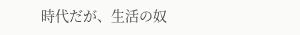時代だが、生活の奴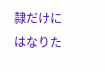隷だけにはなりた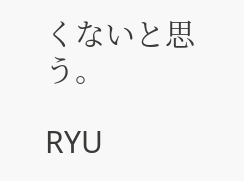くないと思う。

RYU